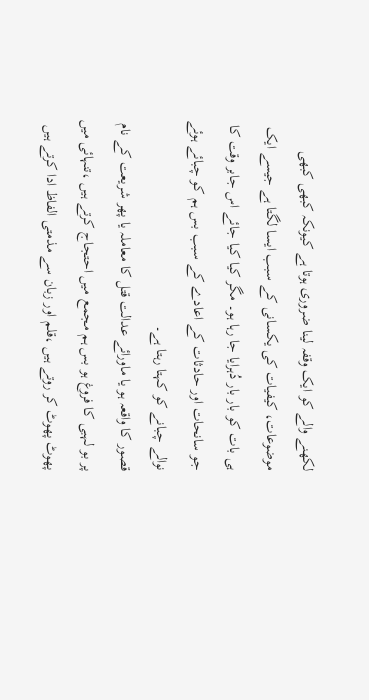لکھنے والے کو ایک وقفہ لینا ضروری ہوتا ہے کیونکہ کبھی کبھی موضوعات، کیفیات کی یکسانی کے سبب ایسا لگتا ہے جیسے ایک ہی بات کو بار بار دُہرایا جا رہا ہو۔ مگر کیا کیا جائے اس جابر وقت کا جو سانحات اور حادثات کے اعادے کے سبب بس ہم کو چبائے ہوئے نوالے چبانے کو کہتا رہتا ہے۔
قصور کا واقعہ ہو یا ماورائے عدالت قتل کا معاملہ یا پھر شریعت کے نام پر بو لہبی کا فروغ ہو بس ہم مجمع میں احتجاج کرتے ہیں ،تنہائی میں پھوٹ پھوٹ کر روتے ہیں ،قلم اور زبان سے مذمتی الفاظ ادا کرتے ہیں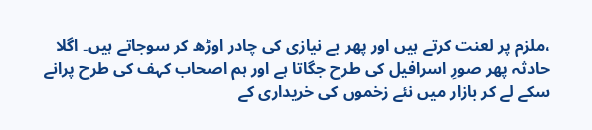،ملزم پر لعنت کرتے ہیں اور پھر بے نیازی کی چادر اوڑھ کر سوجاتے ہیں۔ اگلا حادثہ پھر صورِ اسرافیل کی طرح جگاتا ہے اور ہم اصحاب کہف کی طرح پرانے سکے لے کر بازار میں نئے زخموں کی خریداری کے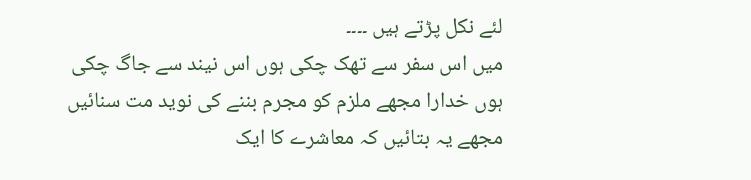لئے نکل پڑتے ہیں ۔۔۔۔
میں اس سفر سے تھک چکی ہوں اس نیند سے جاگ چکی ہوں خدارا مجھے ملزم کو مجرم بننے کی نوید مت سنائیں مجھے یہ بتائیں کہ معاشرے کا ایک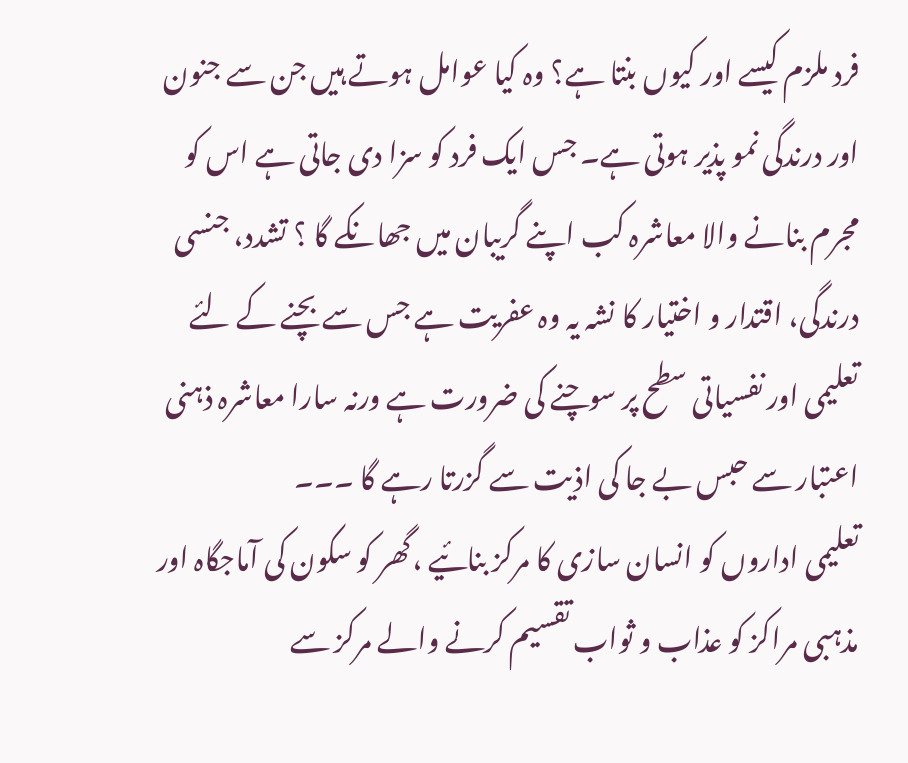فرد ملزم کیسے اور کیوں بنتا ہے؟ وہ کیا عوامل ہوتے ہیں جن سے جنون اور درندگی نمو پذیر ہوتی ہے۔ جس ایک فرد کو سزا دی جاتی ہے اس کو مجرم بنانے والا معاشرہ کب اپنے گریبان میں جھانکے گا ؟ تشدد، جنسی درندگی، اقتدار و اختیار کا نشہ یہ وہ عفریت ہے جس سے بچنے کے لئے تعلیمی اور نفسیاتی سطح پر سوچنے کی ضرورت ہے ورنہ سارا معاشرہ ذہنی اعتبار سے حبس بے جا کی اذیت سے گزرتا رہے گا ۔۔۔
تعلیمی اداروں کو انسان سازی کا مرکز بنائیے ،گھر کو سکون کی آماجگاہ اور مذہبی مراکز کو عذاب و ثواب تقسیم کرنے والے مرکز سے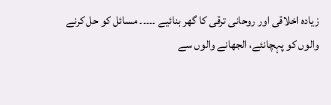زیادہ اخلاقی اور روحانی ترقی کا گھر بنائیے ۔۔۔۔۔ مسائل کو حل کرنے والوں کو پہچانئے، الجھانے والوں سے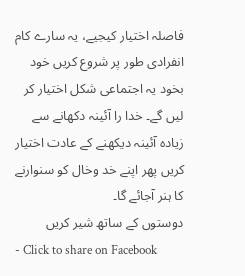فاصلہ اختیار کیجیے، یہ سارے کام انفرادی طور پر شروع کریں خود بخود یہ اجتماعی شکل اختیار کر لیں گے۔ خدا را آئینہ دکھانے سے زیادہ آئینہ دیکھنے کے عادت اختیار کریں پھر اپنے خد وخال کو سنوارنے کا ہنر آجائے گا۔
دوستوں کے ساتھ شیر کریں
- Click to share on Facebook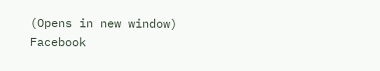(Opens in new window) Facebook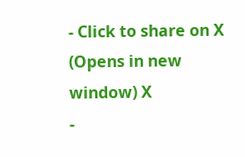- Click to share on X (Opens in new window) X
-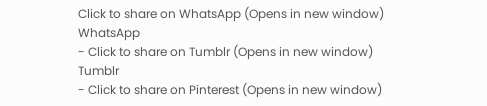Click to share on WhatsApp (Opens in new window) WhatsApp
- Click to share on Tumblr (Opens in new window) Tumblr
- Click to share on Pinterest (Opens in new window)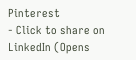Pinterest
- Click to share on LinkedIn (Opens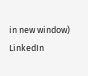in new window) LinkedIn